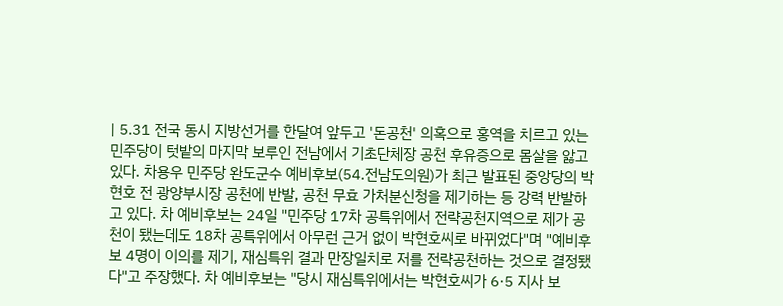| 5.31 전국 동시 지방선거를 한달여 앞두고 '돈공천' 의혹으로 홍역을 치르고 있는 민주당이 텃밭의 마지막 보루인 전남에서 기초단체장 공천 후유증으로 몸살을 앓고 있다. 차용우 민주당 완도군수 예비후보(54.전남도의원)가 최근 발표된 중앙당의 박현호 전 광양부시장 공천에 반발, 공천 무효 가처분신청을 제기하는 등 강력 반발하고 있다. 차 예비후보는 24일 "민주당 17차 공특위에서 전략공천지역으로 제가 공천이 됐는데도 18차 공특위에서 아무런 근거 없이 박현호씨로 바뀌었다"며 "예비후보 4명이 이의를 제기, 재심특위 결과 만장일치로 저를 전략공천하는 것으로 결정됐다"고 주장했다. 차 예비후보는 "당시 재심특위에서는 박현호씨가 6·5 지사 보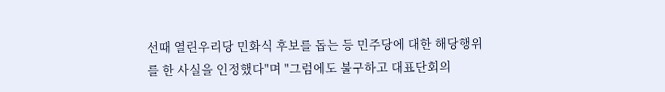선때 열린우리당 민화식 후보를 돕는 등 민주당에 대한 해당행위를 한 사실을 인정했다"며 "그럼에도 불구하고 대표단회의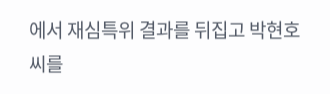에서 재심특위 결과를 뒤집고 박현호씨를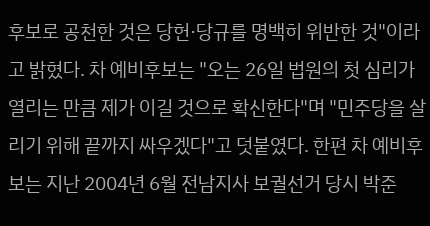후보로 공천한 것은 당헌·당규를 명백히 위반한 것"이라고 밝혔다. 차 예비후보는 "오는 26일 법원의 첫 심리가 열리는 만큼 제가 이길 것으로 확신한다"며 "민주당을 살리기 위해 끝까지 싸우겠다"고 덧붙였다. 한편 차 예비후보는 지난 2004년 6월 전남지사 보궐선거 당시 박준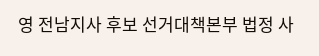영 전남지사 후보 선거대책본부 법정 사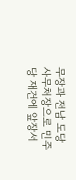무장과 전남 도당 사무처장으로 민주당 재건에 앞장서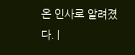온 인사로 알려졌다. |